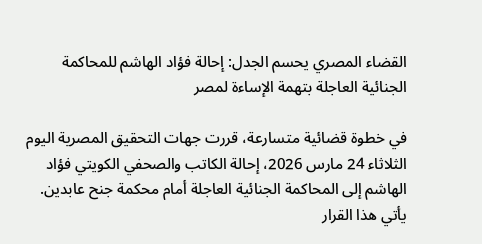القضاء المصري يحسم الجدل: إحالة فؤاد الهاشم للمحاكمة الجنائية العاجلة بتهمة الإساءة لمصر

في خطوة قضائية متسارعة، قررت جهات التحقيق المصرية اليوم الثلاثاء 24 مارس 2026، إحالة الكاتب والصحفي الكويتي فؤاد الهاشم إلى المحاكمة الجنائية العاجلة أمام محكمة جنح عابدين. يأتي هذا القرار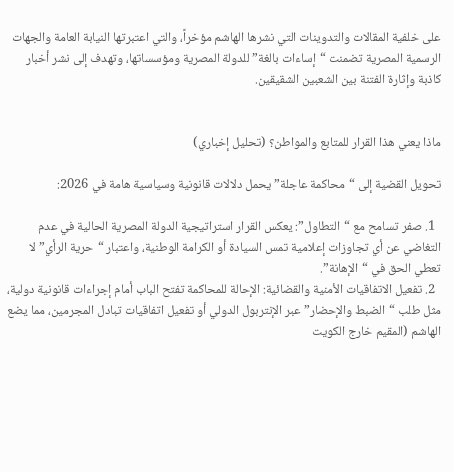على خلفية المقالات والتدوينات التي نشرها الهاشم مؤخراً، والتي اعتبرتها النيابة العامة والجهات الرسمية المصرية تضمنت “إساءات بالغة” للدولة المصرية ومؤسساتها، وتهدف إلى نشر أخبار كاذبة وإثارة الفتنة بين الشعبين الشقيقين.


ماذا يعني هذا القرار للمتابع والمواطن؟ (تحليل إخباري)

تحويل القضية إلى “محاكمة عاجلة” يحمل دلالات قانونية وسياسية هامة في 2026:

  1. صفر تسامح مع “التطاول”: يعكس القرار استراتيجية الدولة المصرية الحالية في عدم التغاضي عن أي تجاوزات إعلامية تمس السيادة أو الكرامة الوطنية، واعتبار “حرية الرأي” لا تعطي الحق في “الإهانة”.
  2. تفعيل الاتفاقيات الأمنية والقضائية: الإحالة للمحاكمة تفتح الباب أمام إجراءات قانونية دولية، مثل طلب “الضبط والإحضار” عبر الإنتربول الدولي أو تفعيل اتفاقيات تبادل المجرمين، مما يضع الهاشم (المقيم خارج الكويت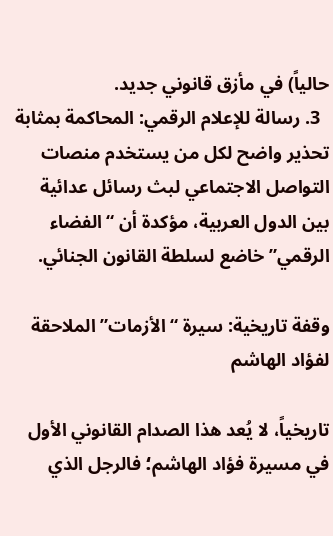حالياً) في مأزق قانوني جديد.
  3. رسالة للإعلام الرقمي: المحاكمة بمثابة تحذير واضح لكل من يستخدم منصات التواصل الاجتماعي لبث رسائل عدائية بين الدول العربية، مؤكدة أن “الفضاء الرقمي” خاضع لسلطة القانون الجنائي.

وقفة تاريخية: سيرة “الأزمات” الملاحقة لفؤاد الهاشم

تاريخياً، لا يُعد هذا الصدام القانوني الأول في مسيرة فؤاد الهاشم؛ فالرجل الذي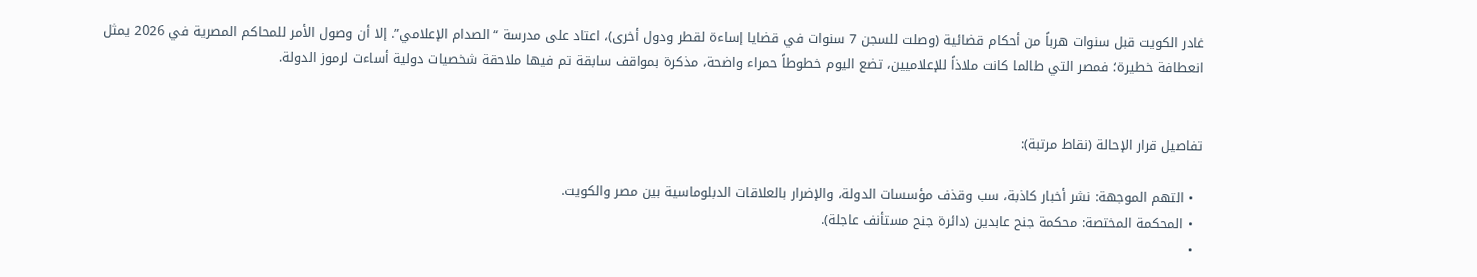غادر الكويت قبل سنوات هرباً من أحكام قضائية (وصلت للسجن 7 سنوات في قضايا إساءة لقطر ودول أخرى)، اعتاد على مدرسة “الصدام الإعلامي”. إلا أن وصول الأمر للمحاكم المصرية في 2026 يمثل انعطافة خطيرة؛ فمصر التي طالما كانت ملاذاً للإعلاميين، تضع اليوم خطوطاً حمراء واضحة، مذكرة بمواقف سابقة تم فيها ملاحقة شخصيات دولية أساءت لرموز الدولة.


تفاصيل قرار الإحالة (نقاط مرتبة):

  • التهم الموجهة: نشر أخبار كاذبة، سب وقذف مؤسسات الدولة، والإضرار بالعلاقات الدبلوماسية بين مصر والكويت.
  • المحكمة المختصة: محكمة جنح عابدين (دائرة جنح مستأنف عاجلة).
  •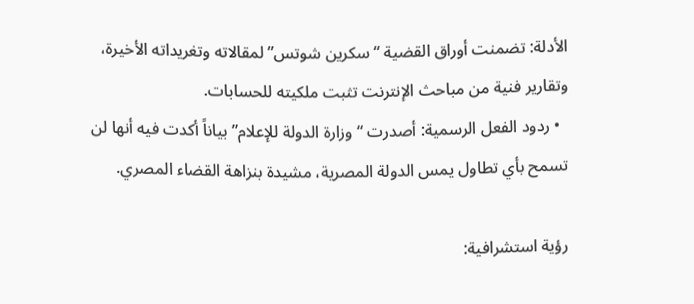الأدلة: تضمنت أوراق القضية “سكرين شوتس” لمقالاته وتغريداته الأخيرة، وتقارير فنية من مباحث الإنترنت تثبت ملكيته للحسابات.
  • ردود الفعل الرسمية: أصدرت “وزارة الدولة للإعلام” بياناً أكدت فيه أنها لن تسمح بأي تطاول يمس الدولة المصرية، مشيدة بنزاهة القضاء المصري.

رؤية استشرافية: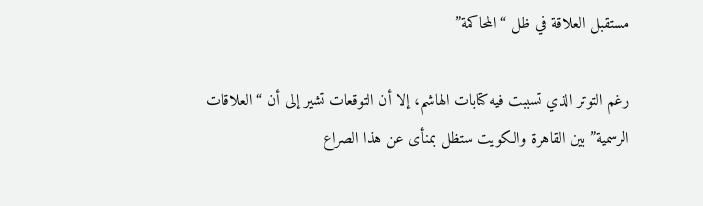مستقبل العلاقة في ظل “المحاكمة”

رغم التوتر الذي تسببت فيه كتابات الهاشم، إلا أن التوقعات تشير إلى أن “العلاقات الرسمية” بين القاهرة والكويت ستظل بمنأى عن هذا الصراع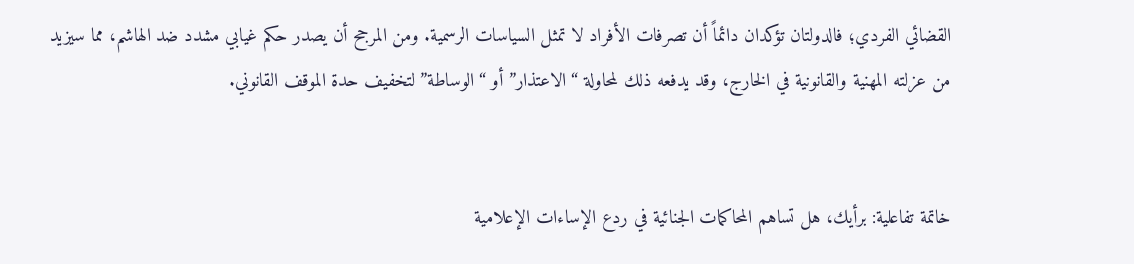القضائي الفردي؛ فالدولتان تؤكدان دائماً أن تصرفات الأفراد لا تمثل السياسات الرسمية. ومن المرجح أن يصدر حكم غيابي مشدد ضد الهاشم، مما سيزيد من عزلته المهنية والقانونية في الخارج، وقد يدفعه ذلك لمحاولة “الاعتذار” أو “الوساطة” لتخفيف حدة الموقف القانوني.


خاتمة تفاعلية: برأيك، هل تساهم المحاكمات الجنائية في ردع الإساءات الإعلامية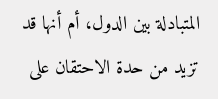المتبادلة بين الدول، أم أنها قد تزيد من حدة الاحتقان على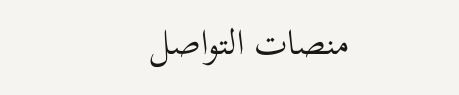منصات التواصل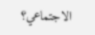الاجتماعي؟